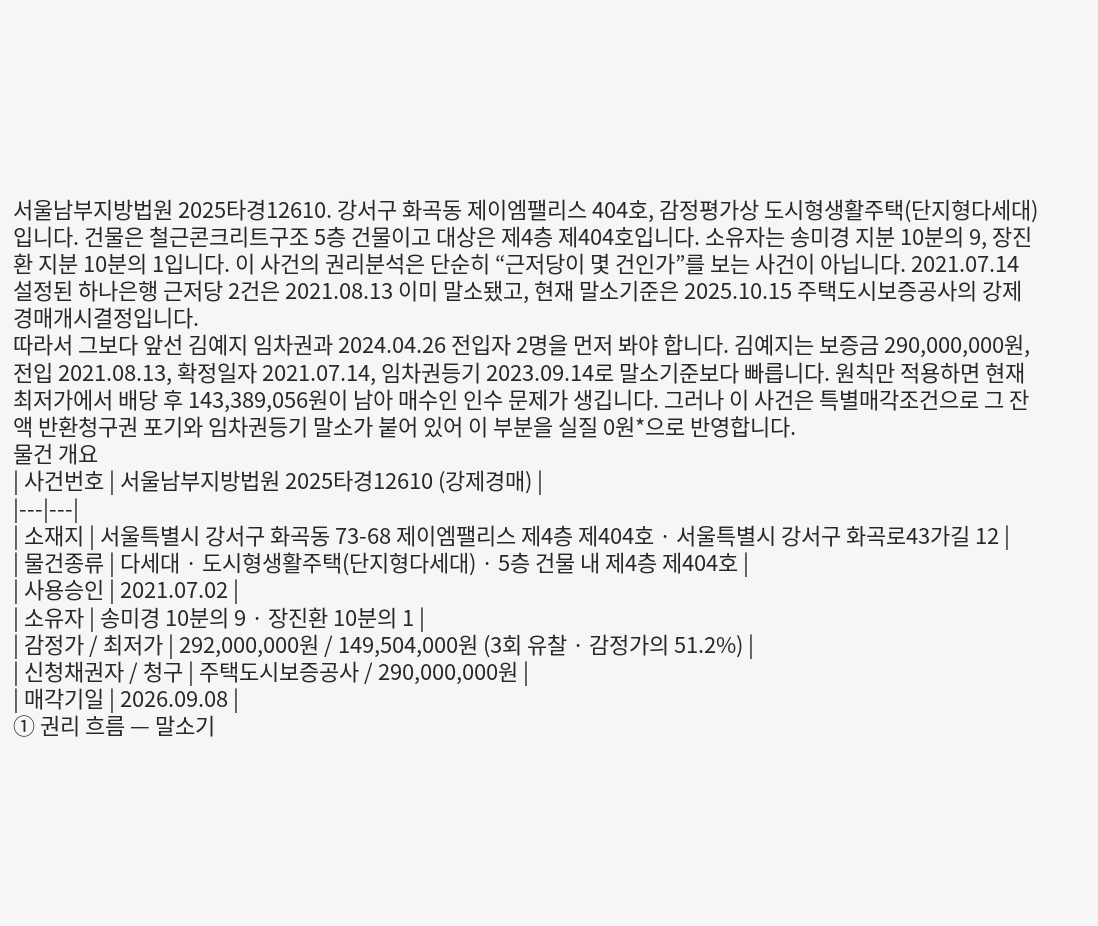서울남부지방법원 2025타경12610. 강서구 화곡동 제이엠팰리스 404호, 감정평가상 도시형생활주택(단지형다세대)입니다. 건물은 철근콘크리트구조 5층 건물이고 대상은 제4층 제404호입니다. 소유자는 송미경 지분 10분의 9, 장진환 지분 10분의 1입니다. 이 사건의 권리분석은 단순히 “근저당이 몇 건인가”를 보는 사건이 아닙니다. 2021.07.14 설정된 하나은행 근저당 2건은 2021.08.13 이미 말소됐고, 현재 말소기준은 2025.10.15 주택도시보증공사의 강제경매개시결정입니다.
따라서 그보다 앞선 김예지 임차권과 2024.04.26 전입자 2명을 먼저 봐야 합니다. 김예지는 보증금 290,000,000원, 전입 2021.08.13, 확정일자 2021.07.14, 임차권등기 2023.09.14로 말소기준보다 빠릅니다. 원칙만 적용하면 현재 최저가에서 배당 후 143,389,056원이 남아 매수인 인수 문제가 생깁니다. 그러나 이 사건은 특별매각조건으로 그 잔액 반환청구권 포기와 임차권등기 말소가 붙어 있어 이 부분을 실질 0원*으로 반영합니다.
물건 개요
| 사건번호 | 서울남부지방법원 2025타경12610 (강제경매) |
|---|---|
| 소재지 | 서울특별시 강서구 화곡동 73-68 제이엠팰리스 제4층 제404호 · 서울특별시 강서구 화곡로43가길 12 |
| 물건종류 | 다세대 · 도시형생활주택(단지형다세대) · 5층 건물 내 제4층 제404호 |
| 사용승인 | 2021.07.02 |
| 소유자 | 송미경 10분의 9 · 장진환 10분의 1 |
| 감정가 / 최저가 | 292,000,000원 / 149,504,000원 (3회 유찰 · 감정가의 51.2%) |
| 신청채권자 / 청구 | 주택도시보증공사 / 290,000,000원 |
| 매각기일 | 2026.09.08 |
① 권리 흐름 — 말소기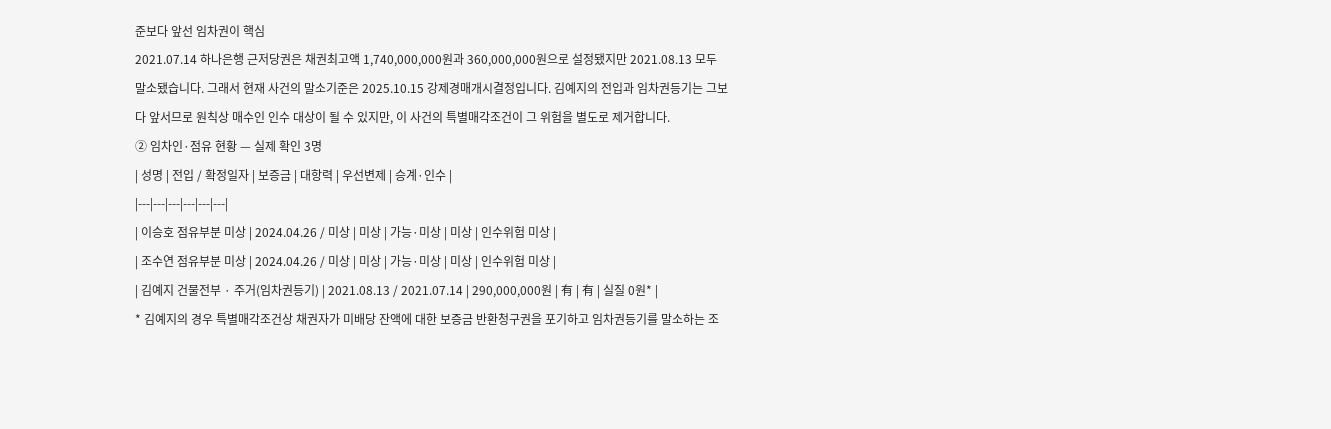준보다 앞선 임차권이 핵심
2021.07.14 하나은행 근저당권은 채권최고액 1,740,000,000원과 360,000,000원으로 설정됐지만 2021.08.13 모두 말소됐습니다. 그래서 현재 사건의 말소기준은 2025.10.15 강제경매개시결정입니다. 김예지의 전입과 임차권등기는 그보다 앞서므로 원칙상 매수인 인수 대상이 될 수 있지만, 이 사건의 특별매각조건이 그 위험을 별도로 제거합니다.
② 임차인·점유 현황 — 실제 확인 3명
| 성명 | 전입 / 확정일자 | 보증금 | 대항력 | 우선변제 | 승계·인수 |
|---|---|---|---|---|---|
| 이승호 점유부분 미상 | 2024.04.26 / 미상 | 미상 | 가능·미상 | 미상 | 인수위험 미상 |
| 조수연 점유부분 미상 | 2024.04.26 / 미상 | 미상 | 가능·미상 | 미상 | 인수위험 미상 |
| 김예지 건물전부 · 주거(임차권등기) | 2021.08.13 / 2021.07.14 | 290,000,000원 | 有 | 有 | 실질 0원* |
* 김예지의 경우 특별매각조건상 채권자가 미배당 잔액에 대한 보증금 반환청구권을 포기하고 임차권등기를 말소하는 조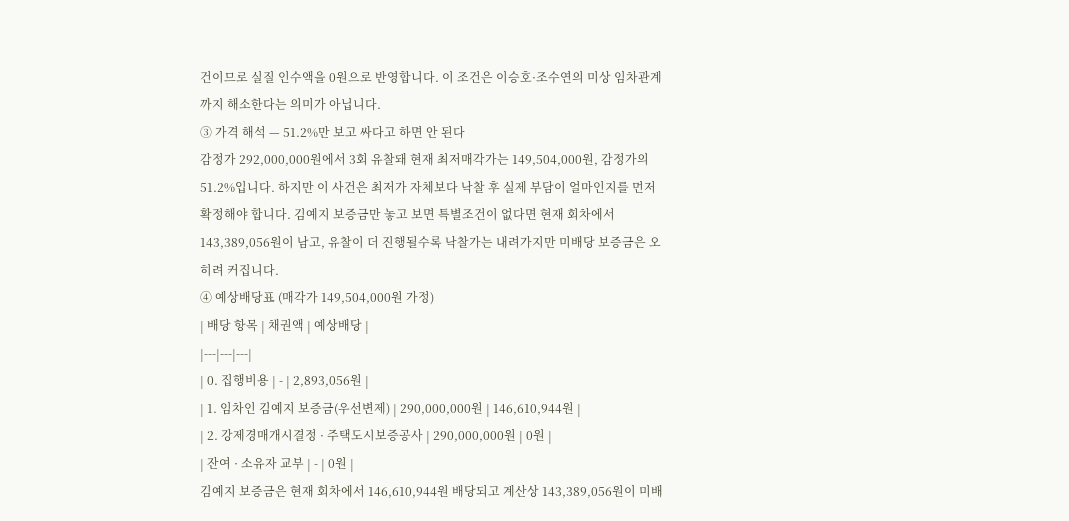건이므로 실질 인수액을 0원으로 반영합니다. 이 조건은 이승호·조수연의 미상 임차관계까지 해소한다는 의미가 아닙니다.
③ 가격 해석 — 51.2%만 보고 싸다고 하면 안 된다
감정가 292,000,000원에서 3회 유찰돼 현재 최저매각가는 149,504,000원, 감정가의 51.2%입니다. 하지만 이 사건은 최저가 자체보다 낙찰 후 실제 부담이 얼마인지를 먼저 확정해야 합니다. 김예지 보증금만 놓고 보면 특별조건이 없다면 현재 회차에서 143,389,056원이 남고, 유찰이 더 진행될수록 낙찰가는 내려가지만 미배당 보증금은 오히려 커집니다.
④ 예상배당표 (매각가 149,504,000원 가정)
| 배당 항목 | 채권액 | 예상배당 |
|---|---|---|
| 0. 집행비용 | - | 2,893,056원 |
| 1. 임차인 김예지 보증금(우선변제) | 290,000,000원 | 146,610,944원 |
| 2. 강제경매개시결정 · 주택도시보증공사 | 290,000,000원 | 0원 |
| 잔여 · 소유자 교부 | - | 0원 |
김예지 보증금은 현재 회차에서 146,610,944원 배당되고 계산상 143,389,056원이 미배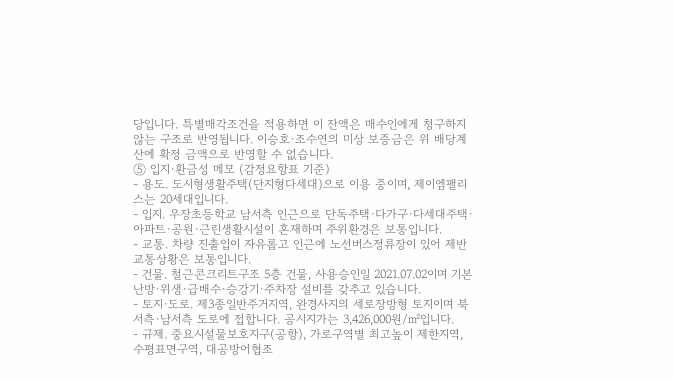당입니다. 특별매각조건을 적용하면 이 잔액은 매수인에게 청구하지 않는 구조로 반영됩니다. 이승호·조수연의 미상 보증금은 위 배당계산에 확정 금액으로 반영할 수 없습니다.
⑤ 입지·환금성 메모 (감정요항표 기준)
- 용도. 도시형생활주택(단지형다세대)으로 이용 중이며, 제이엠팰리스는 20세대입니다.
- 입지. 우장초등학교 남서측 인근으로 단독주택·다가구·다세대주택·아파트·공원·근린생활시설이 혼재하며 주위환경은 보통입니다.
- 교통. 차량 진출입이 자유롭고 인근에 노선버스정류장이 있어 제반 교통상황은 보통입니다.
- 건물. 철근콘크리트구조 5층 건물, 사용승인일 2021.07.02이며 기본 난방·위생·급배수·승강기·주차장 설비를 갖추고 있습니다.
- 토지·도로. 제3종일반주거지역, 완경사지의 세로장방형 토지이며 북서측·남서측 도로에 접합니다. 공시지가는 3,426,000원/㎡입니다.
- 규제. 중요시설물보호지구(공항), 가로구역별 최고높이 제한지역, 수평표면구역, 대공방어협조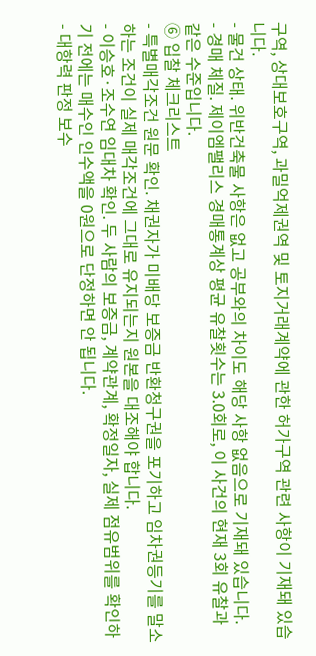구역, 상대보호구역, 과밀억제권역 및 토지거래계약에 관한 허가구역 관련 사항이 기재돼 있습니다.
- 물건 상태. 위반건축물 사항은 없고 공부와의 차이도 해당 사항 없음으로 기재돼 있습니다.
- 경매 체질. 제이엠팰리스 경매통계상 평균 유찰횟수는 3.0회로, 이 사건의 현재 3회 유찰과 같은 수준입니다.
⑥ 입찰 체크리스트
- 특별매각조건 원문 확인. 채권자가 미배당 보증금 반환청구권을 포기하고 임차권등기를 말소하는 조건이 실제 매각조건에 그대로 유지되는지 원본을 대조해야 합니다.
- 이승호·조수연 임대차 확인. 두 사람의 보증금, 계약관계, 확정일자, 실제 점유범위를 확인하기 전에는 매수인 인수액을 0원으로 단정하면 안 됩니다.
- 대항력 판정 보수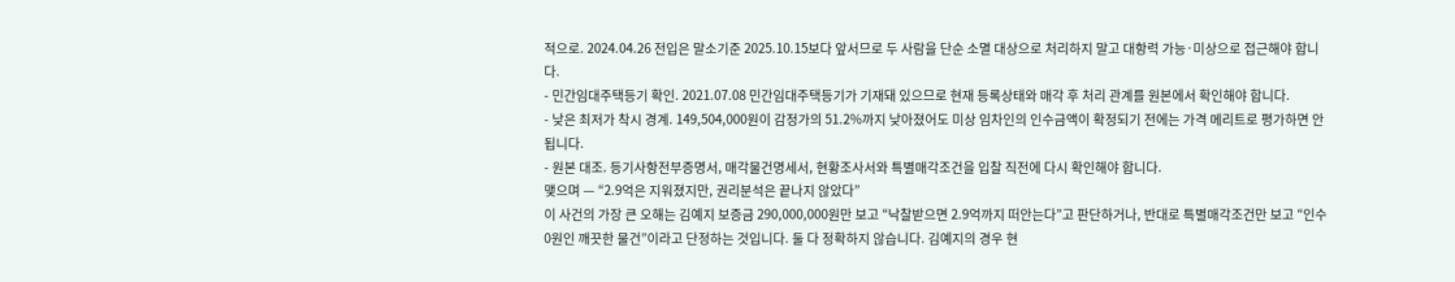적으로. 2024.04.26 전입은 말소기준 2025.10.15보다 앞서므로 두 사람을 단순 소멸 대상으로 처리하지 말고 대항력 가능·미상으로 접근해야 합니다.
- 민간임대주택등기 확인. 2021.07.08 민간임대주택등기가 기재돼 있으므로 현재 등록상태와 매각 후 처리 관계를 원본에서 확인해야 합니다.
- 낮은 최저가 착시 경계. 149,504,000원이 감정가의 51.2%까지 낮아졌어도 미상 임차인의 인수금액이 확정되기 전에는 가격 메리트로 평가하면 안 됩니다.
- 원본 대조. 등기사항전부증명서, 매각물건명세서, 현황조사서와 특별매각조건을 입찰 직전에 다시 확인해야 합니다.
맺으며 — “2.9억은 지워졌지만, 권리분석은 끝나지 않았다”
이 사건의 가장 큰 오해는 김예지 보증금 290,000,000원만 보고 “낙찰받으면 2.9억까지 떠안는다”고 판단하거나, 반대로 특별매각조건만 보고 “인수 0원인 깨끗한 물건”이라고 단정하는 것입니다. 둘 다 정확하지 않습니다. 김예지의 경우 현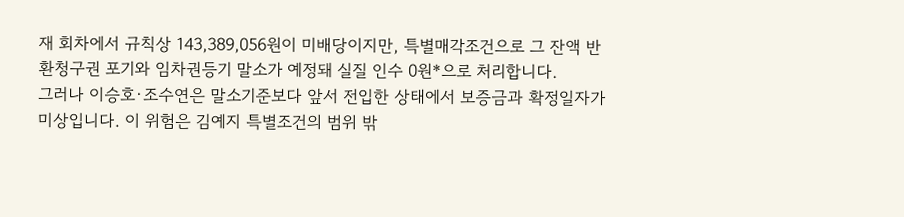재 회차에서 규칙상 143,389,056원이 미배당이지만, 특별매각조건으로 그 잔액 반환청구권 포기와 임차권등기 말소가 예정돼 실질 인수 0원*으로 처리합니다.
그러나 이승호·조수연은 말소기준보다 앞서 전입한 상태에서 보증금과 확정일자가 미상입니다. 이 위험은 김예지 특별조건의 범위 밖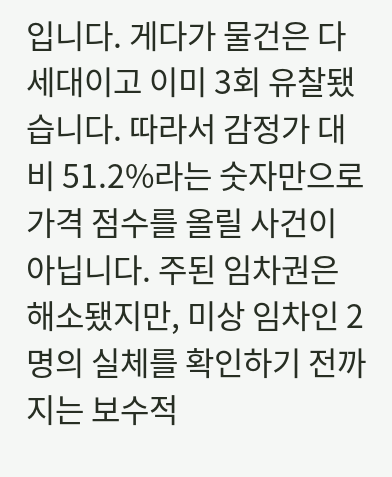입니다. 게다가 물건은 다세대이고 이미 3회 유찰됐습니다. 따라서 감정가 대비 51.2%라는 숫자만으로 가격 점수를 올릴 사건이 아닙니다. 주된 임차권은 해소됐지만, 미상 임차인 2명의 실체를 확인하기 전까지는 보수적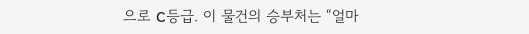으로 C등급. 이 물건의 승부처는 “얼마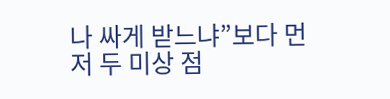나 싸게 받느냐”보다 먼저 두 미상 점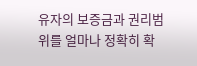유자의 보증금과 권리범위를 얼마나 정확히 확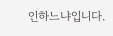인하느냐입니다.